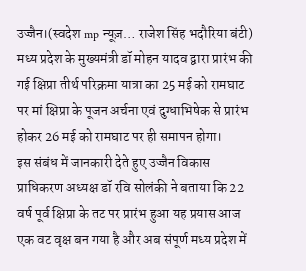उज्जैन।(स्वदेश mp न्यूज़… राजेश सिंह भदौरिया बंटी) मध्य प्रदेश के मुख्यमंत्री डॉ मोहन यादव द्वारा प्रारंभ की गई क्षिप्रा तीर्थ परिक्रमा यात्रा का 25 मई को रामघाट पर मां क्षिप्रा के पूजन अर्चना एवं दुग्धाभिषेक से प्रारंभ होकर 26 मई को रामघाट पर ही समापन होगा।
इस संबंध में जानकारी देते हुए उज्जैन विकास प्राधिकरण अध्यक्ष डॉ रवि सोलंकी ने बताया कि 22 वर्ष पूर्व क्षिप्रा के तट पर प्रारंभ हुआ यह प्रयास आज एक वट वृक्ष बन गया है और अब संपूर्ण मध्य प्रदेश में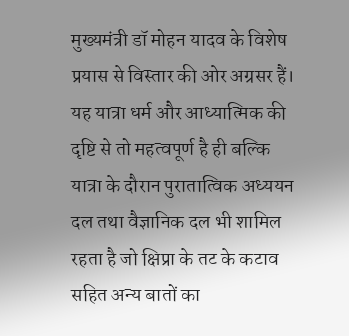मुख्यमंत्री डॉ मोहन यादव के विशेष प्रयास से विस्तार की ओर अग्रसर हैं। यह यात्रा धर्म और आध्यात्मिक की दृष्टि से तो महत्वपूर्ण है ही बल्कि यात्रा के दौरान पुरातात्विक अध्ययन दल तथा वैज्ञानिक दल भी शामिल रहता है जो क्षिप्रा के तट के कटाव सहित अन्य बातों का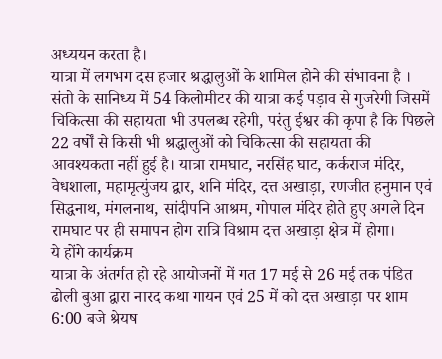अध्ययन करता है।
यात्रा में लगभग दस हजार श्रद्धालुओं के शामिल होने की संभावना है । संतो के सानिध्य में 54 किलोमीटर की यात्रा कई पड़ाव से गुजरेगी जिसमें चिकित्सा की सहायता भी उपलब्ध रहेगी, परंतु ईश्वर की कृपा है कि पिछले 22 वर्षों से किसी भी श्रद्धालुओं को चिकित्सा की सहायता की आवश्यकता नहीं हुई है। यात्रा रामघाट, नरसिंह घाट, कर्कराज मंदिर, वेधशाला, महामृत्युंजय द्वार, शनि मंदिर, दत्त अखाड़ा, रणजीत हनुमान एवं सिद्धनाथ, मंगलनाथ, सांदीपनि आश्रम, गोपाल मंदिर होते हुए अगले दिन रामघाट पर ही समापन होग रात्रि विश्राम दत्त अखाड़ा क्षेत्र में होगा।
ये होंगे कार्यक्रम
यात्रा के अंतर्गत हो रहे आयोजनों में गत 17 मई से 26 मई तक पंडित ढोली बुआ द्वारा नारद कथा गायन एवं 25 में को दत्त अखाड़ा पर शाम 6:00 बजे श्रेयष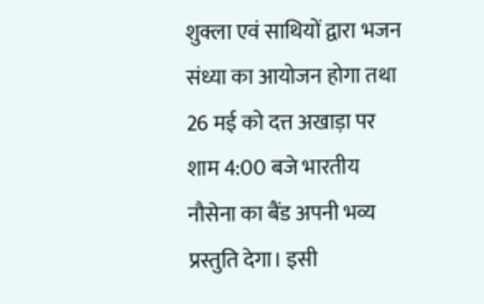शुक्ला एवं साथियों द्वारा भजन संध्या का आयोजन होगा तथा 26 मई को दत्त अखाड़ा पर शाम 4:00 बजे भारतीय नौसेना का बैंड अपनी भव्य प्रस्तुति देगा। इसी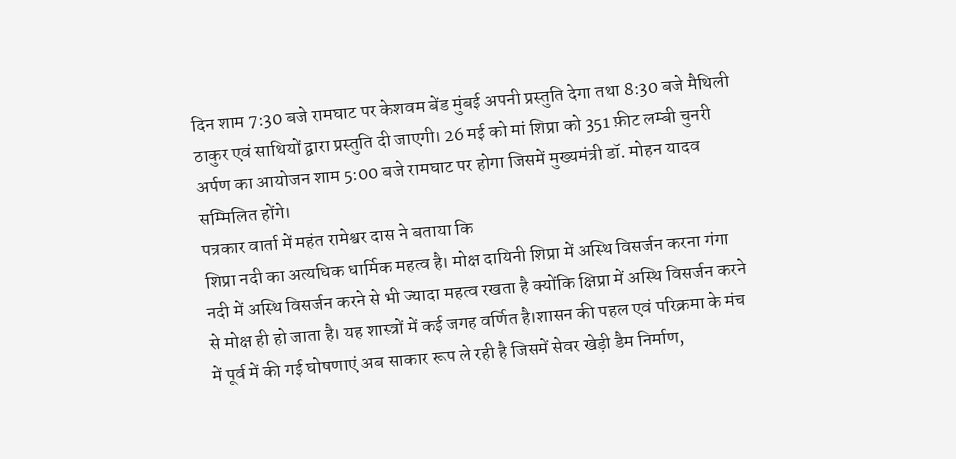दिन शाम 7:30 बजे रामघाट पर केशवम बेंड मुंबई अपनी प्रस्तुति देगा तथा 8:30 बजे मैथिली ठाकुर एवं साथियों द्वारा प्रस्तुति दी जाएगी। 26 मई को मां शिप्रा को 351 फ़ीट लम्बी चुनरी अर्पण का आयोजन शाम 5:00 बजे रामघाट पर होगा जिसमें मुख्यमंत्री डॉ. मोहन यादव सम्मिलित होंगे।
पत्रकार वार्ता में महंत रामेश्वर दास ने बताया कि
शिप्रा नदी का अत्यधिक धार्मिक महत्व है। मोक्ष दायिनी शिप्रा में अस्थि विसर्जन करना गंगा नदी में अस्थि विसर्जन करने से भी ज्यादा महत्व रखता है क्योंकि क्षिप्रा में अस्थि विसर्जन करने से मोक्ष ही हो जाता है। यह शास्त्रों में कई जगह वर्णित है।शासन की पहल एवं परिक्रमा के मंच में पूर्व में की गई घोषणाएं अब साकार रूप ले रही है जिसमें सेवर खेड़ी डैम निर्माण,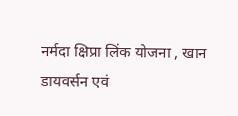नर्मदा क्षिप्रा लिंक योजना , खान डायवर्सन एवं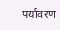पर्यावरण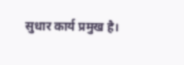सुधार कार्य प्रमुख है।